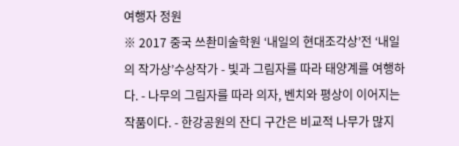여행자 정원
※ 2017 중국 쓰촨미술학원 ‘내일의 현대조각상’전 ‘내일의 작가상’수상작가 - 빛과 그림자를 따라 태양계를 여행하다. - 나무의 그림자를 따라 의자, 벤치와 평상이 이어지는 작품이다. - 한강공원의 잔디 구간은 비교적 나무가 많지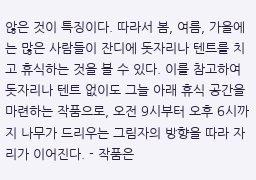않은 것이 특징이다. 따라서 봄, 여름, 가을에는 많은 사람들이 잔디에 돗자리나 텐트를 치고 휴식하는 것을 볼 수 있다. 이를 참고하여 돗자리나 텐트 없이도 그늘 아래 휴식 공간을 마련하는 작품으로, 오전 9시부터 오후 6시까지 나무가 드리우는 그림자의 방향을 따라 자리가 이어진다. - 작품은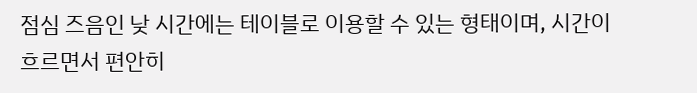점심 즈음인 낮 시간에는 테이블로 이용할 수 있는 형태이며, 시간이 흐르면서 편안히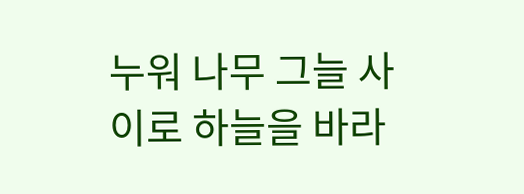누워 나무 그늘 사이로 하늘을 바라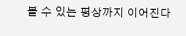볼 수 있는 평상까지 이어진다